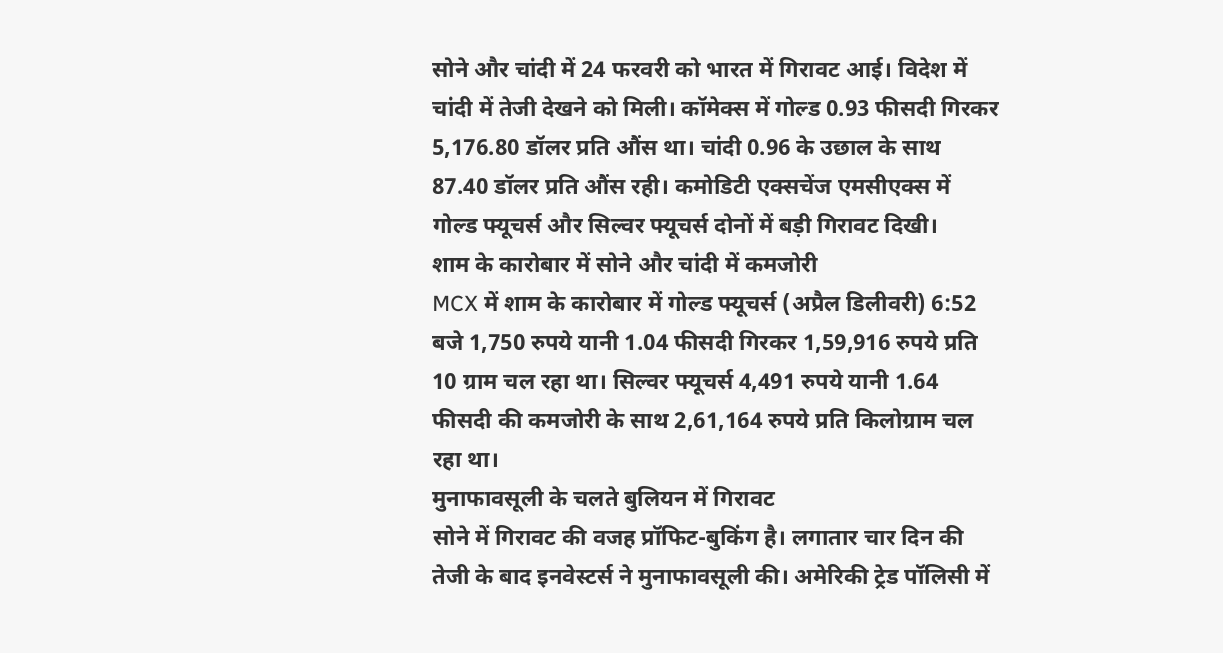सोने और चांदी में 24 फरवरी को भारत में गिरावट आई। विदेश में चांदी में तेजी देखने को मिली। कॉमेक्स में गोल्ड 0.93 फीसदी गिरकर 5,176.80 डॉलर प्रति औंस था। चांदी 0.96 के उछाल के साथ 87.40 डॉलर प्रति औंस रही। कमोडिटी एक्सचेंज एमसीएक्स में गोल्ड फ्यूचर्स और सिल्वर फ्यूचर्स दोनों में बड़ी गिरावट दिखी।
शाम के कारोबार में सोने और चांदी में कमजोरी
MCX में शाम के कारोबार में गोल्ड फ्यूचर्स (अप्रैल डिलीवरी) 6:52 बजे 1,750 रुपये यानी 1.04 फीसदी गिरकर 1,59,916 रुपये प्रति 10 ग्राम चल रहा था। सिल्वर फ्यूचर्स 4,491 रुपये यानी 1.64 फीसदी की कमजोरी के साथ 2,61,164 रुपये प्रति किलोग्राम चल रहा था।
मुनाफावसूली के चलते बुलियन में गिरावट
सोने में गिरावट की वजह प्रॉफिट-बुकिंग है। लगातार चार दिन की तेजी के बाद इनवेस्टर्स ने मुनाफावसूली की। अमेरिकी ट्रेड पॉलिसी में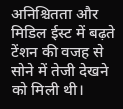अनिश्चितता और मिडिल ईस्ट में बढ़ते टेंशन की वजह से सोने में तेजी देखने को मिली थी।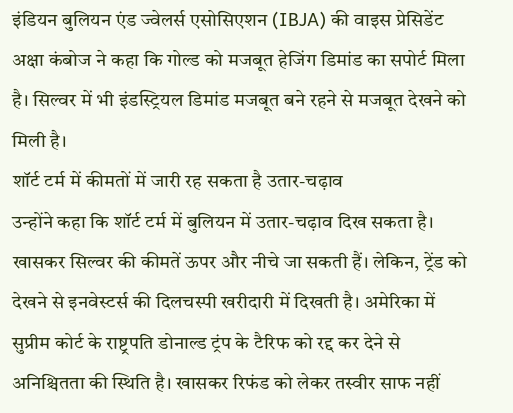इंडियन बुलियन एंड ज्वेलर्स एसोसिएशन (IBJA) की वाइस प्रेसिडेंट अक्षा कंबोज ने कहा कि गोल्ड को मजबूत हेजिंग डिमांड का सपोर्ट मिला है। सिल्वर में भी इंडस्ट्रियल डिमांड मजबूत बने रहने से मजबूत देखने को मिली है।
शॉर्ट टर्म में कीमतों में जारी रह सकता है उतार-चढ़ाव
उन्होंने कहा कि शॉर्ट टर्म में बुलियन में उतार-चढ़ाव दिख सकता है। खासकर सिल्वर की कीमतें ऊपर और नीचे जा सकती हैं। लेकिन, ट्रेंड को देखने से इनवेस्टर्स की दिलचस्पी खरीदारी में दिखती है। अमेरिका में सुप्रीम कोर्ट के राष्ट्रपति डोनाल्ड ट्रंप के टैरिफ को रद्द कर देने से अनिश्चितता की स्थिति है। खासकर रिफंड को लेकर तस्वीर साफ नहीं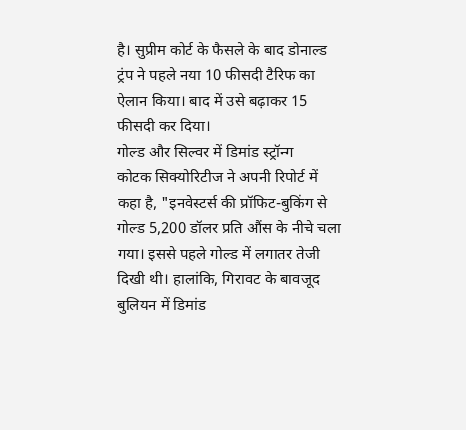है। सुप्रीम कोर्ट के फैसले के बाद डोनाल्ड ट्रंप ने पहले नया 10 फीसदी टैरिफ का ऐलान किया। बाद में उसे बढ़ाकर 15 फीसदी कर दिया।
गोल्ड और सिल्वर में डिमांड स्ट्रॉन्ग
कोटक सिक्योरिटीज ने अपनी रिपोर्ट में कहा है, "इनवेस्टर्स की प्रॉफिट-बुकिंग से गोल्ड 5,200 डॉलर प्रति औंस के नीचे चला गया। इससे पहले गोल्ड में लगातर तेजी दिखी थी। हालांकि, गिरावट के बावजूद बुलियन में डिमांड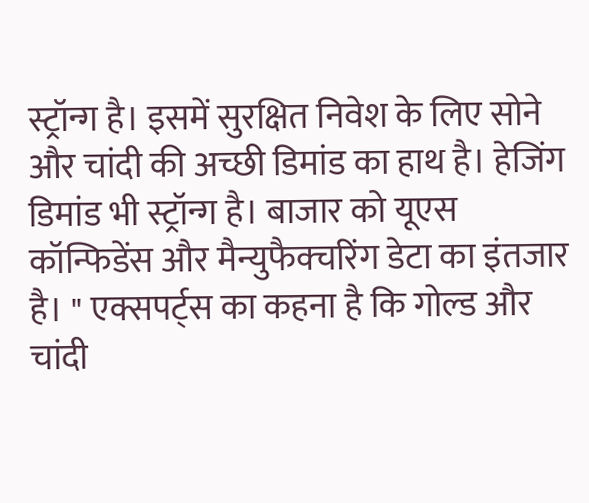स्ट्रॉन्ग है। इसमें सुरक्षित निवेश के लिए सोने और चांदी की अच्छी डिमांड का हाथ है। हेजिंग डिमांड भी स्ट्रॉन्ग है। बाजार को यूएस कॉन्फिडेंस और मैन्युफैक्चरिंग डेटा का इंतजार है। " एक्सपर्ट्स का कहना है कि गोल्ड और चांदी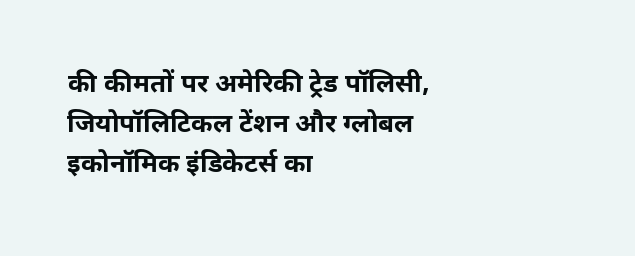की कीमतों पर अमेरिकी ट्रेड पॉलिसी, जियोपॉलिटिकल टेंशन और ग्लोबल इकोनॉमिक इंडिकेटर्स का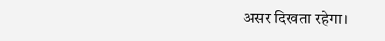असर दिखता रहेगा।